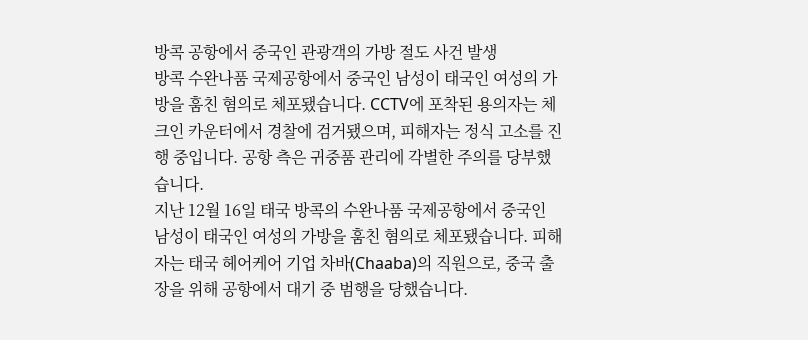방콕 공항에서 중국인 관광객의 가방 절도 사건 발생
방콕 수완나품 국제공항에서 중국인 남성이 태국인 여성의 가방을 훔친 혐의로 체포됐습니다. CCTV에 포착된 용의자는 체크인 카운터에서 경찰에 검거됐으며, 피해자는 정식 고소를 진행 중입니다. 공항 측은 귀중품 관리에 각별한 주의를 당부했습니다.
지난 12월 16일 태국 방콕의 수완나품 국제공항에서 중국인 남성이 태국인 여성의 가방을 훔친 혐의로 체포됐습니다. 피해자는 태국 헤어케어 기업 차바(Chaaba)의 직원으로, 중국 출장을 위해 공항에서 대기 중 범행을 당했습니다.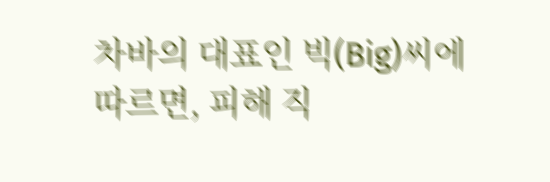차바의 대표인 빅(Big)씨에 따르면, 피해 직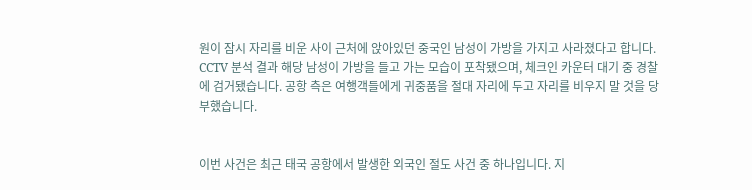원이 잠시 자리를 비운 사이 근처에 앉아있던 중국인 남성이 가방을 가지고 사라졌다고 합니다. CCTV 분석 결과 해당 남성이 가방을 들고 가는 모습이 포착됐으며, 체크인 카운터 대기 중 경찰에 검거됐습니다. 공항 측은 여행객들에게 귀중품을 절대 자리에 두고 자리를 비우지 말 것을 당부했습니다.


이번 사건은 최근 태국 공항에서 발생한 외국인 절도 사건 중 하나입니다. 지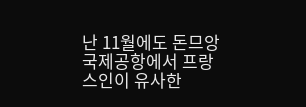난 11월에도 돈므앙 국제공항에서 프랑스인이 유사한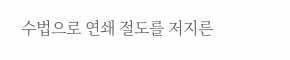수법으로 연쇄 절도를 저지른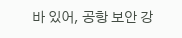바 있어, 공항 보안 강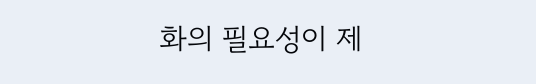화의 필요성이 제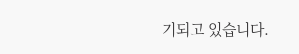기되고 있습니다.